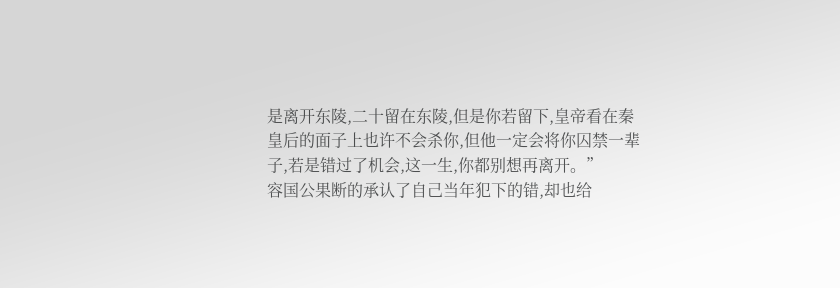是离开东陵,二十留在东陵,但是你若留下,皇帝看在秦皇后的面子上也许不会杀你,但他一定会将你囚禁一辈子,若是错过了机会,这一生,你都别想再离开。”
容国公果断的承认了自己当年犯下的错,却也给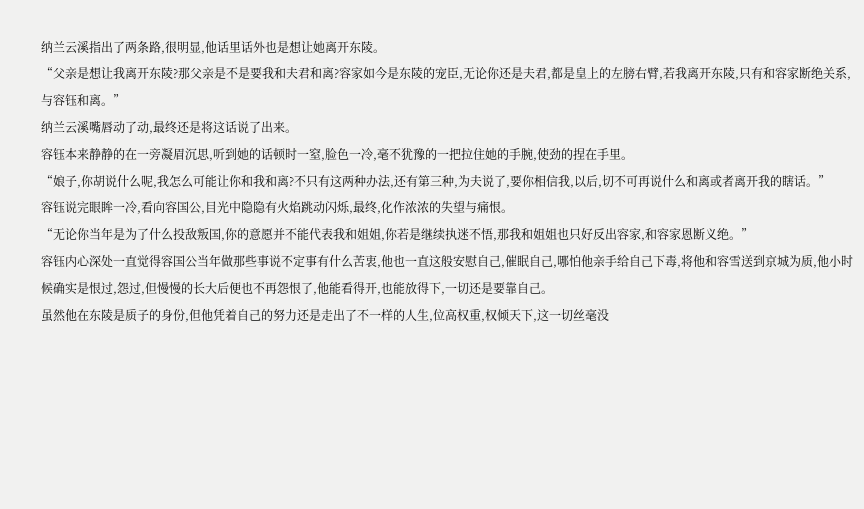纳兰云溪指出了两条路,很明显,他话里话外也是想让她离开东陵。
“父亲是想让我离开东陵?那父亲是不是要我和夫君和离?容家如今是东陵的宠臣,无论你还是夫君,都是皇上的左膀右臂,若我离开东陵,只有和容家断绝关系,与容钰和离。”
纳兰云溪嘴唇动了动,最终还是将这话说了出来。
容钰本来静静的在一旁凝眉沉思,听到她的话顿时一窒,脸色一冷,毫不犹豫的一把拉住她的手腕,使劲的捏在手里。
“娘子,你胡说什么呢,我怎么可能让你和我和离?不只有这两种办法,还有第三种,为夫说了,要你相信我,以后,切不可再说什么和离或者离开我的瞎话。”
容钰说完眼眸一冷,看向容国公,目光中隐隐有火焰跳动闪烁,最终,化作浓浓的失望与痛恨。
“无论你当年是为了什么投敌叛国,你的意愿并不能代表我和姐姐,你若是继续执迷不悟,那我和姐姐也只好反出容家,和容家恩断义绝。”
容钰内心深处一直觉得容国公当年做那些事说不定事有什么苦衷,他也一直这般安慰自己,催眠自己,哪怕他亲手给自己下毒,将他和容雪送到京城为质,他小时候确实是恨过,怨过,但慢慢的长大后便也不再怨恨了,他能看得开,也能放得下,一切还是要靠自己。
虽然他在东陵是质子的身份,但他凭着自己的努力还是走出了不一样的人生,位高权重,权倾天下,这一切丝毫没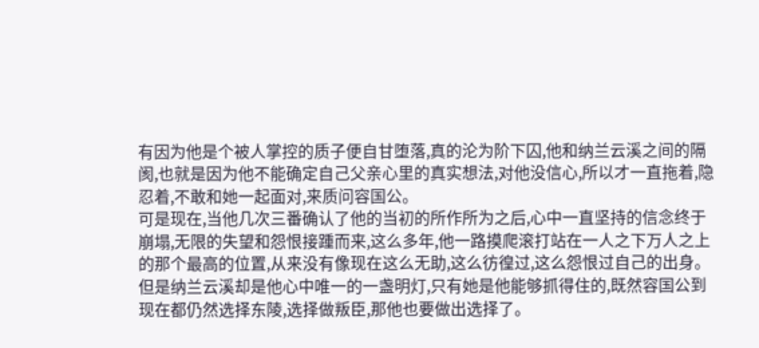有因为他是个被人掌控的质子便自甘堕落,真的沦为阶下囚,他和纳兰云溪之间的隔阂,也就是因为他不能确定自己父亲心里的真实想法,对他没信心,所以才一直拖着,隐忍着,不敢和她一起面对,来质问容国公。
可是现在,当他几次三番确认了他的当初的所作所为之后,心中一直坚持的信念终于崩塌,无限的失望和怨恨接踵而来,这么多年,他一路摸爬滚打站在一人之下万人之上的那个最高的位置,从来没有像现在这么无助,这么彷徨过,这么怨恨过自己的出身。
但是纳兰云溪却是他心中唯一的一盏明灯,只有她是他能够抓得住的,既然容国公到现在都仍然选择东陵,选择做叛臣,那他也要做出选择了。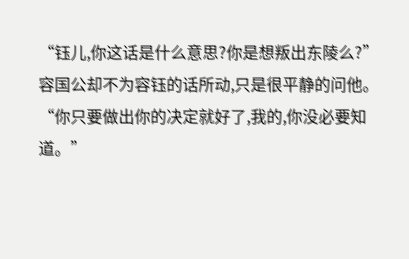“钰儿,你这话是什么意思?你是想叛出东陵么?”容国公却不为容钰的话所动,只是很平静的问他。
“你只要做出你的决定就好了,我的,你没必要知道。”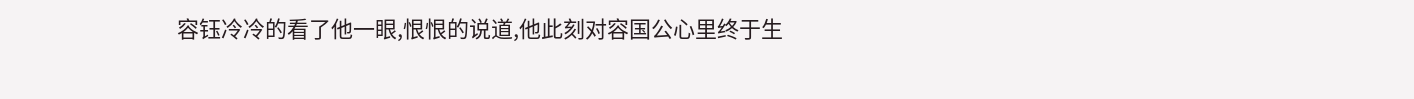容钰冷冷的看了他一眼,恨恨的说道,他此刻对容国公心里终于生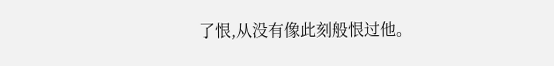了恨,从没有像此刻般恨过他。